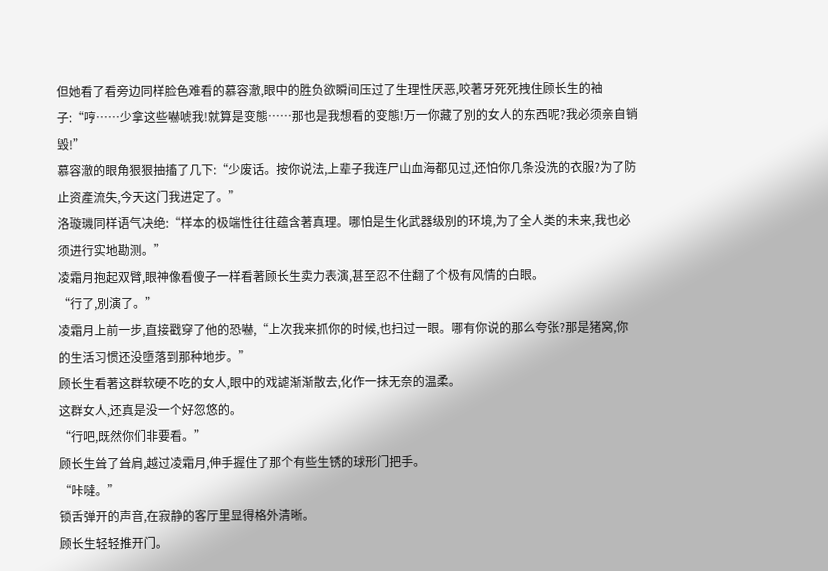但她看了看旁边同样脸色难看的慕容澈,眼中的胜负欲瞬间压过了生理性厌恶,咬著牙死死拽住顾长生的袖子:“哼……少拿这些嚇唬我!就算是变態……那也是我想看的变態!万一你藏了別的女人的东西呢?我必须亲自销毁!”
慕容澈的眼角狠狠抽搐了几下:“少废话。按你说法,上辈子我连尸山血海都见过,还怕你几条没洗的衣服?为了防止资產流失,今天这门我进定了。”
洛璇璣同样语气决绝:“样本的极端性往往蕴含著真理。哪怕是生化武器级別的环境,为了全人类的未来,我也必须进行实地勘测。”
凌霜月抱起双臂,眼神像看傻子一样看著顾长生卖力表演,甚至忍不住翻了个极有风情的白眼。
“行了,別演了。”
凌霜月上前一步,直接戳穿了他的恐嚇,“上次我来抓你的时候,也扫过一眼。哪有你说的那么夸张?那是猪窝,你的生活习惯还没墮落到那种地步。”
顾长生看著这群软硬不吃的女人,眼中的戏謔渐渐散去,化作一抹无奈的温柔。
这群女人,还真是没一个好忽悠的。
“行吧,既然你们非要看。”
顾长生耸了耸肩,越过凌霜月,伸手握住了那个有些生锈的球形门把手。
“咔噠。”
锁舌弹开的声音,在寂静的客厅里显得格外清晰。
顾长生轻轻推开门。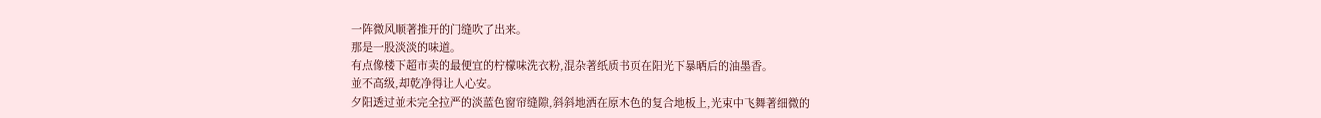一阵微风顺著推开的门缝吹了出来。
那是一股淡淡的味道。
有点像楼下超市卖的最便宜的柠檬味洗衣粉,混杂著纸质书页在阳光下暴晒后的油墨香。
並不高级,却乾净得让人心安。
夕阳透过並未完全拉严的淡蓝色窗帘缝隙,斜斜地洒在原木色的复合地板上,光束中飞舞著细微的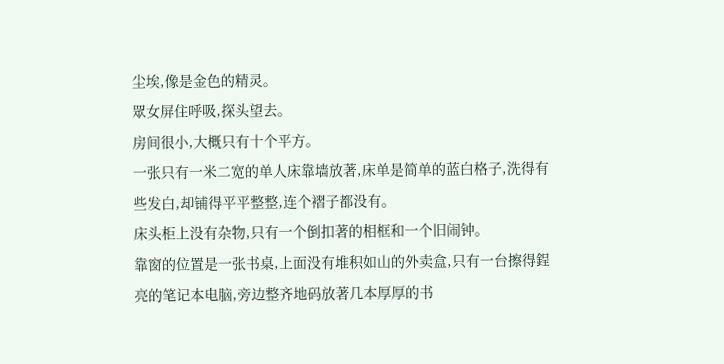尘埃,像是金色的精灵。
眾女屏住呼吸,探头望去。
房间很小,大概只有十个平方。
一张只有一米二宽的单人床靠墙放著,床单是简单的蓝白格子,洗得有些发白,却铺得平平整整,连个褶子都没有。
床头柜上没有杂物,只有一个倒扣著的相框和一个旧闹钟。
靠窗的位置是一张书桌,上面没有堆积如山的外卖盒,只有一台擦得鋥亮的笔记本电脑,旁边整齐地码放著几本厚厚的书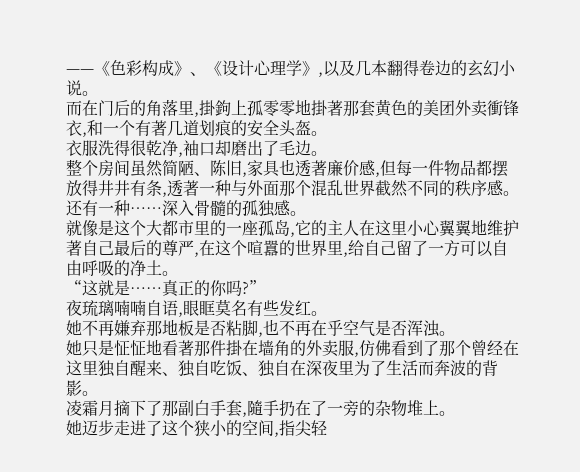——《色彩构成》、《设计心理学》,以及几本翻得卷边的玄幻小说。
而在门后的角落里,掛鉤上孤零零地掛著那套黄色的美团外卖衝锋衣,和一个有著几道划痕的安全头盔。
衣服洗得很乾净,袖口却磨出了毛边。
整个房间虽然简陋、陈旧,家具也透著廉价感,但每一件物品都摆放得井井有条,透著一种与外面那个混乱世界截然不同的秩序感。
还有一种……深入骨髓的孤独感。
就像是这个大都市里的一座孤岛,它的主人在这里小心翼翼地维护著自己最后的尊严,在这个喧囂的世界里,给自己留了一方可以自由呼吸的净土。
“这就是……真正的你吗?”
夜琉璃喃喃自语,眼眶莫名有些发红。
她不再嫌弃那地板是否粘脚,也不再在乎空气是否浑浊。
她只是怔怔地看著那件掛在墙角的外卖服,仿佛看到了那个曾经在这里独自醒来、独自吃饭、独自在深夜里为了生活而奔波的背影。
凌霜月摘下了那副白手套,隨手扔在了一旁的杂物堆上。
她迈步走进了这个狭小的空间,指尖轻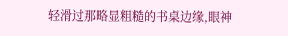轻滑过那略显粗糙的书桌边缘,眼神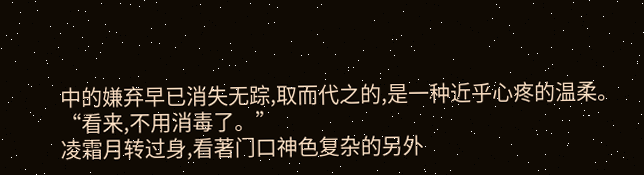中的嫌弃早已消失无踪,取而代之的,是一种近乎心疼的温柔。
“看来,不用消毒了。”
凌霜月转过身,看著门口神色复杂的另外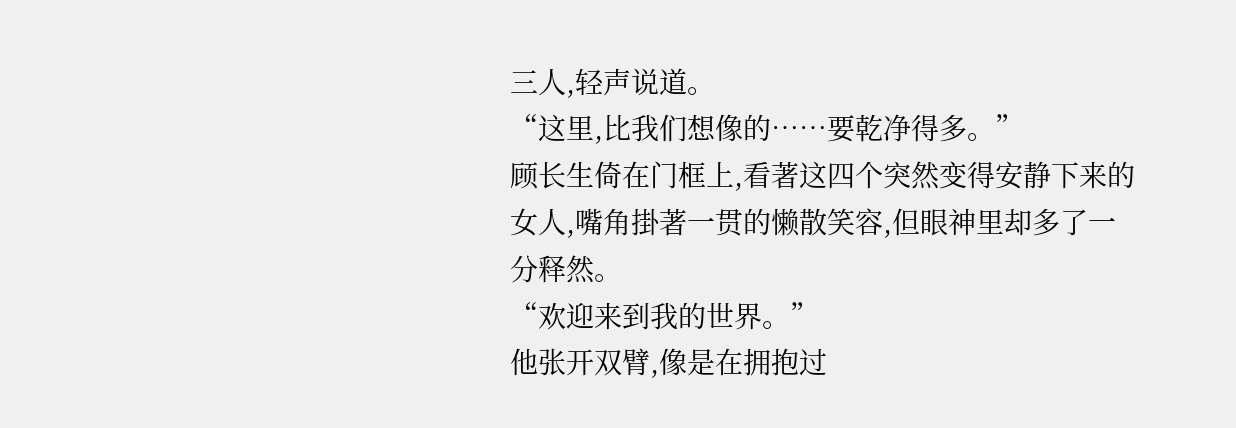三人,轻声说道。
“这里,比我们想像的……要乾净得多。”
顾长生倚在门框上,看著这四个突然变得安静下来的女人,嘴角掛著一贯的懒散笑容,但眼神里却多了一分释然。
“欢迎来到我的世界。”
他张开双臂,像是在拥抱过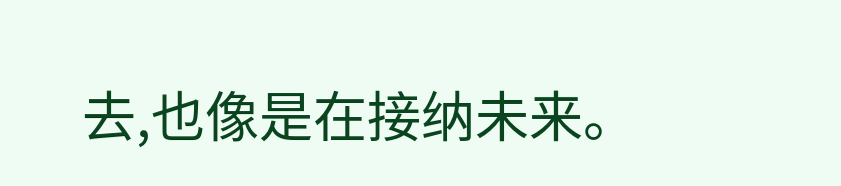去,也像是在接纳未来。